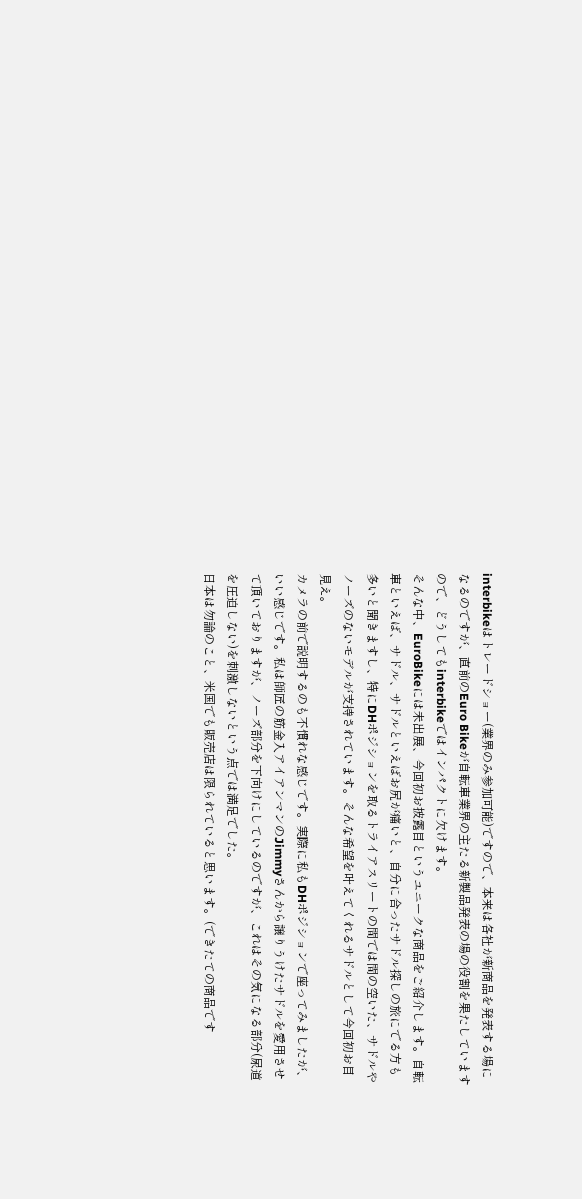interbikeはトレードショー(業界のみ参加可能)ですので、本来は各社が新商品を発表する場になるのですが、直前のEuro Bikeが自転車業界の主たる新製品発表の場の役割を果たしていますので、どうしてもinterbikeではインパクトに欠けます。
そんな中、EuroBikeには未出展、今回初お披露目というユニークな商品をご紹介します。自転車といえば、サドル、サドルといえばお尻が痛いと、自分に合ったサドル探しの旅にでる方も多いと聞きますし、特にDHポジションを取るトライアスリートの間では間の空いた、サドルやノーズのないモデルが支持されています。そんな希望を叶えてくれるサドルとして今回初お目見え。
カメラの前で説明するのも不慣れな感じです。実際に私もDHポジションで座ってみましたが、いい感じです。私は師匠の筋金入アイアンマンのJimmyさんから譲りうけたサドルを愛用させて頂いておりますが、ノーズ部分を下向けにしているのですが、これはその気になる部分(尿道を圧迫しない)を刺激しないという点では満足でした。
日本は勿論のこと、米国でも販売店は限られていると思います。(できたての商品です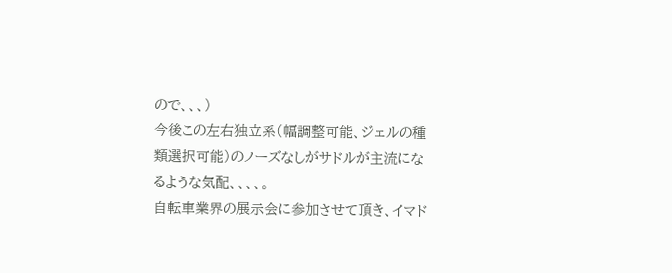ので、、、)
今後この左右独立系(幅調整可能、ジェルの種類選択可能)のノーズなしがサドルが主流になるような気配、、、、。
自転車業界の展示会に参加させて頂き、イマド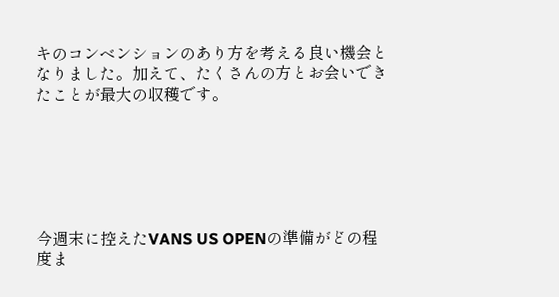キのコンベンションのあり方を考える良い機会となりました。加えて、たくさんの方とお会いできたことが最大の収穫です。






今週末に控えたVANS US OPENの準備がどの程度ま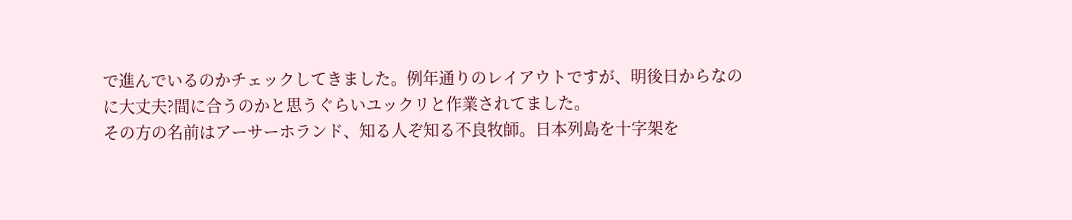で進んでいるのかチェックしてきました。例年通りのレイアウトですが、明後日からなのに大丈夫?間に合うのかと思うぐらいユックリと作業されてました。
その方の名前はアーサーホランド、知る人ぞ知る不良牧師。日本列島を十字架を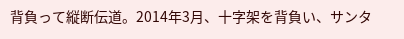背負って縦断伝道。2014年3月、十字架を背負い、サンタ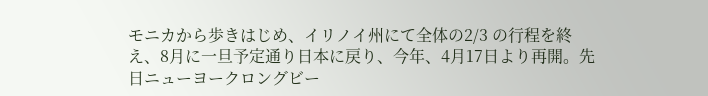モニカから歩きはじめ、イリノイ州にて全体の2/3 の行程を終え、8月に一旦予定通り日本に戻り、今年、4月17日より再開。先日ニューヨークロングビー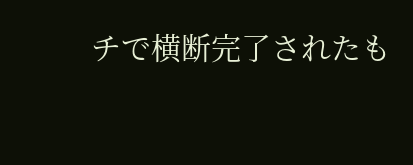チで横断完了されたも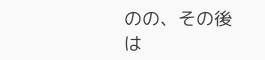のの、その後は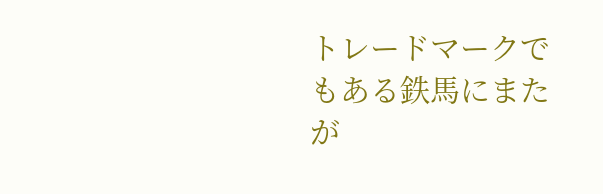トレードマークでもある鉄馬にまたが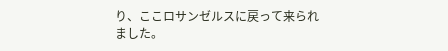り、ここロサンゼルスに戻って来られました。